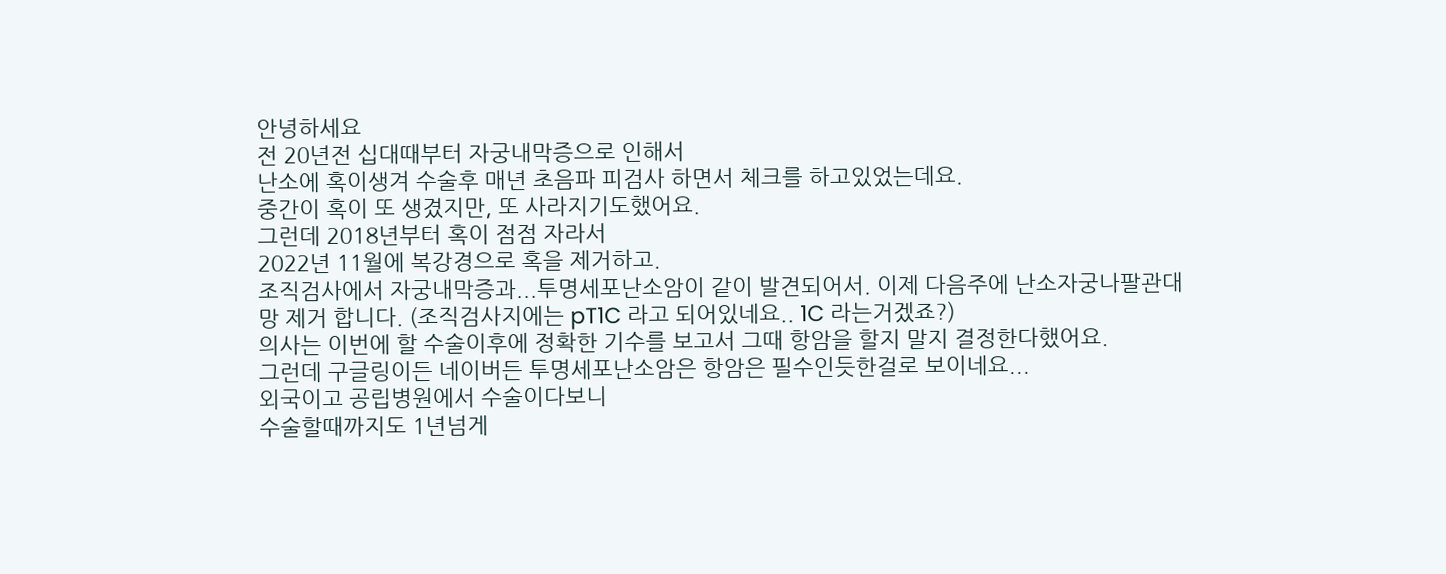안녕하세요
전 20년전 십대때부터 자궁내막증으로 인해서
난소에 혹이생겨 수술후 매년 초음파 피검사 하면서 체크를 하고있었는데요.
중간이 혹이 또 생겼지만, 또 사라지기도했어요.
그런데 2018년부터 혹이 점점 자라서
2022년 11월에 복강경으로 혹을 제거하고.
조직검사에서 자궁내막증과...투명세포난소암이 같이 발견되어서. 이제 다음주에 난소자궁나팔관대망 제거 합니다. (조직검사지에는 pT1C 라고 되어있네요.. 1C 라는거겠죠?)
의사는 이번에 할 수술이후에 정확한 기수를 보고서 그때 항암을 할지 말지 결정한다했어요.
그런데 구글링이든 네이버든 투명세포난소암은 항암은 필수인듯한걸로 보이네요...
외국이고 공립병원에서 수술이다보니
수술할때까지도 1년넘게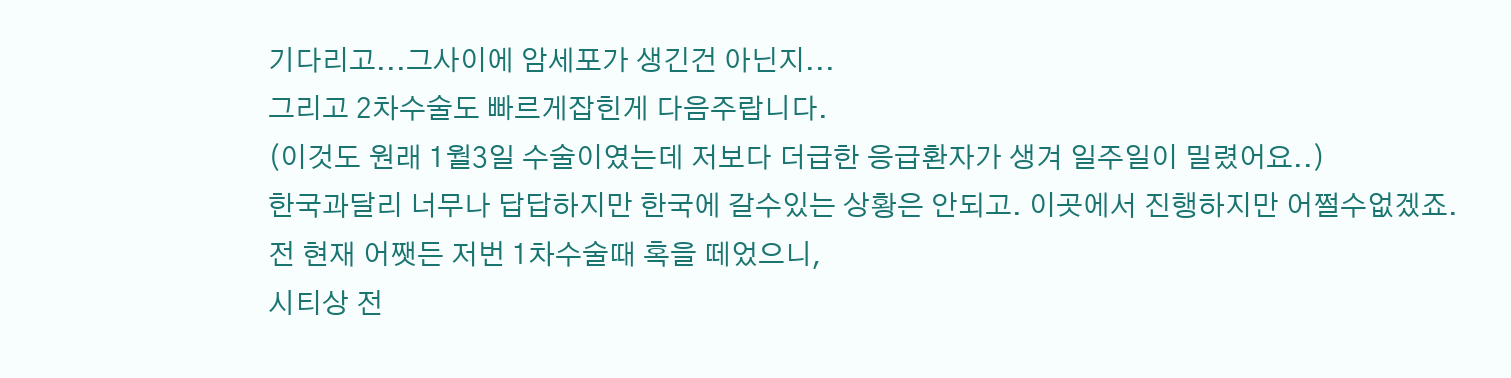기다리고...그사이에 암세포가 생긴건 아닌지...
그리고 2차수술도 빠르게잡힌게 다음주랍니다.
(이것도 원래 1월3일 수술이였는데 저보다 더급한 응급환자가 생겨 일주일이 밀렸어요..)
한국과달리 너무나 답답하지만 한국에 갈수있는 상황은 안되고. 이곳에서 진행하지만 어쩔수없겠죠.
전 현재 어쨋든 저번 1차수술때 혹을 떼었으니,
시티상 전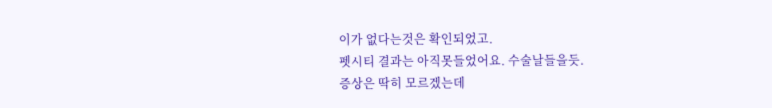이가 없다는것은 확인되었고.
펫시티 결과는 아직못들었어요. 수술날들을듯.
증상은 딱히 모르겠는데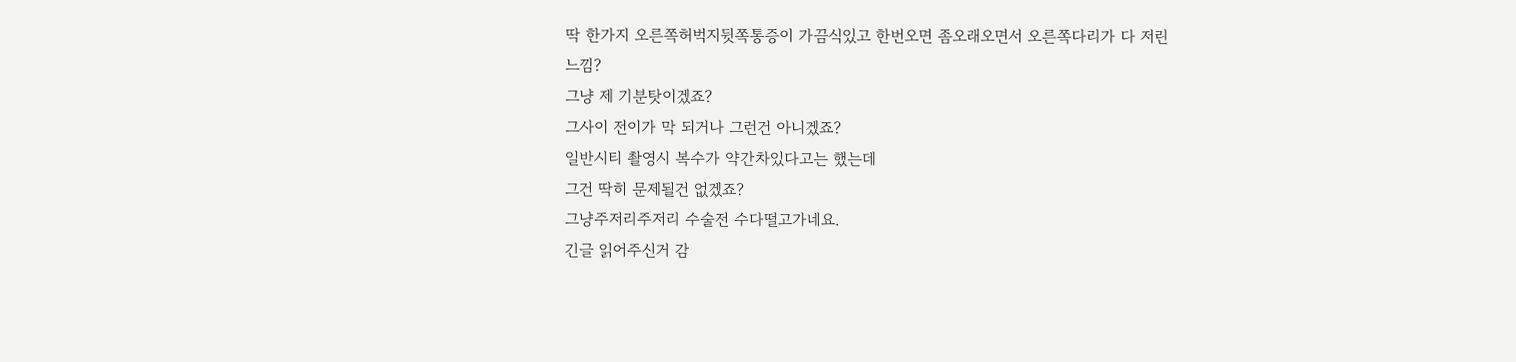딱 한가지 오른쪽허벅지뒷쪽통증이 가끔식있고 한번오면 좀오래오면서 오른쪽다리가 다 저린느낌?
그냥 제 기분탓이겠죠?
그사이 전이가 막 되거나 그런건 아니겠죠?
일반시티 촬영시 복수가 약간차있다고는 했는데
그건 딱히 문제될건 없겠죠?
그냥주저리주저리 수술전 수다떨고가네요.
긴글 읽어주신거 감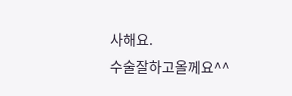사해요.
수술잘하고올께요^^